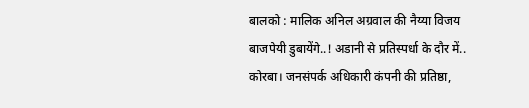बालको : मालिक अनिल अग्रवाल की नैय्या विजय बाजपेयी डुबायेंगे..! अडानी से प्रतिस्पर्धा के दौर में..
कोरबा। जनसंपर्क अधिकारी कंपनी की प्रतिष्ठा,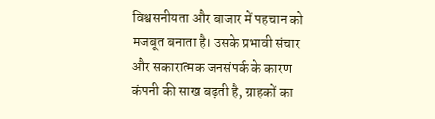विश्वसनीयता और बाजार में पहचान को मजबूत बनाता है। उसके प्रभावी संचार और सकारात्मक जनसंपर्क के कारण कंपनी की साख बढ़ती है, ग्राहकों का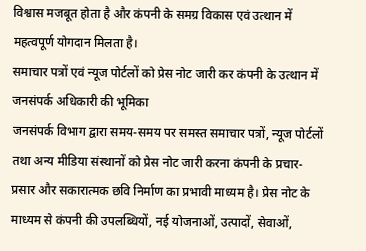विश्वास मजबूत होता है और कंपनी के समग्र विकास एवं उत्थान में महत्वपूर्ण योगदान मिलता है।
समाचार पत्रों एवं न्यूज पोर्टलों को प्रेस नोट जारी कर कंपनी के उत्थान में जनसंपर्क अधिकारी की भूमिका
जनसंपर्क विभाग द्वारा समय-समय पर समस्त समाचार पत्रों, न्यूज पोर्टलों तथा अन्य मीडिया संस्थानों को प्रेस नोट जारी करना कंपनी के प्रचार-प्रसार और सकारात्मक छवि निर्माण का प्रभावी माध्यम है। प्रेस नोट के माध्यम से कंपनी की उपलब्धियों, नई योजनाओं, उत्पादों, सेवाओं,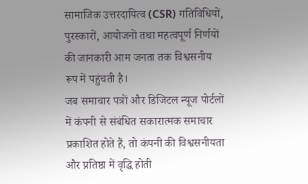सामाजिक उत्तरदायित्व (CSR) गतिविधियों, पुरस्कारों, आयोजनों तथा महत्वपूर्ण निर्णयों की जानकारी आम जनता तक विश्वसनीय रूप में पहुंचती है।
जब समाचार पत्रों और डिजिटल न्यूज पोर्टलों में कंपनी से संबंधित सकारात्मक समाचार प्रकाशित होते हैं, तो कंपनी की विश्वसनीयता और प्रतिष्ठा में वृद्धि होती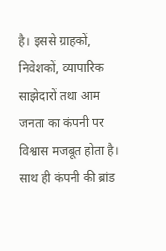है। इससे ग्राहकों, निवेशकों, व्यापारिक साझेदारों तथा आम जनता का कंपनी पर विश्वास मजबूत होता है। साथ ही कंपनी की ब्रांड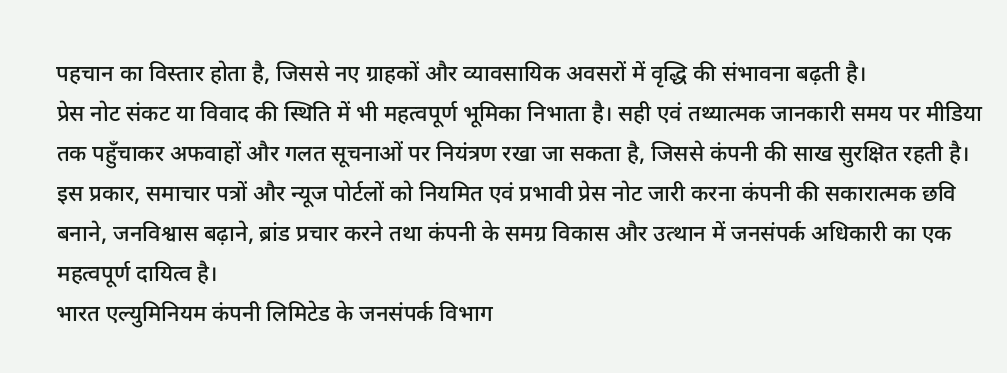पहचान का विस्तार होता है, जिससे नए ग्राहकों और व्यावसायिक अवसरों में वृद्धि की संभावना बढ़ती है।
प्रेस नोट संकट या विवाद की स्थिति में भी महत्वपूर्ण भूमिका निभाता है। सही एवं तथ्यात्मक जानकारी समय पर मीडिया तक पहुँचाकर अफवाहों और गलत सूचनाओं पर नियंत्रण रखा जा सकता है, जिससे कंपनी की साख सुरक्षित रहती है।
इस प्रकार, समाचार पत्रों और न्यूज पोर्टलों को नियमित एवं प्रभावी प्रेस नोट जारी करना कंपनी की सकारात्मक छवि बनाने, जनविश्वास बढ़ाने, ब्रांड प्रचार करने तथा कंपनी के समग्र विकास और उत्थान में जनसंपर्क अधिकारी का एक महत्वपूर्ण दायित्व है।
भारत एल्युमिनियम कंपनी लिमिटेड के जनसंपर्क विभाग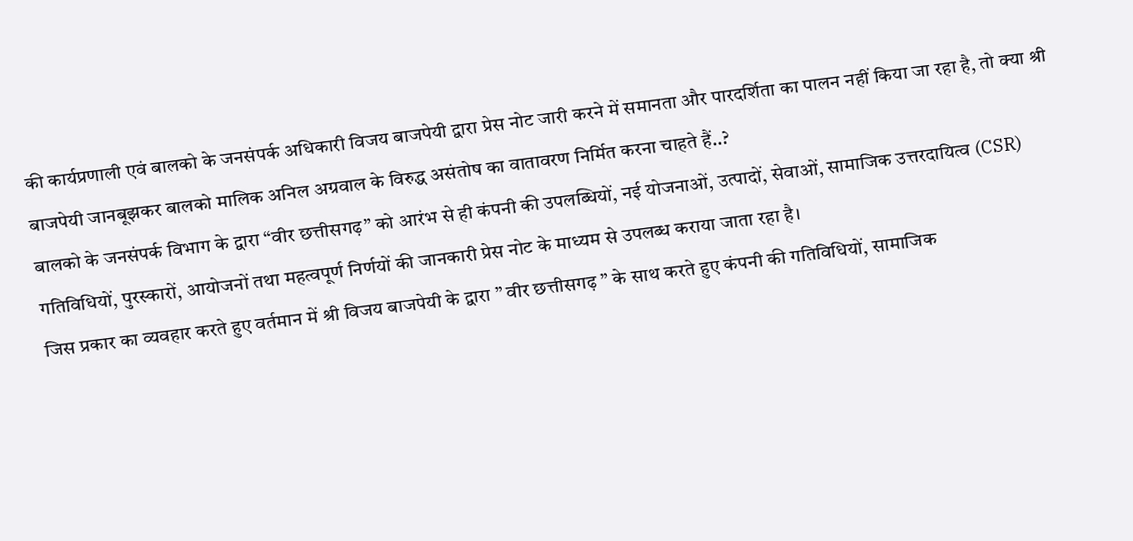की कार्यप्रणाली एवं बालको के जनसंपर्क अधिकारी विजय बाजपेयी द्वारा प्रेस नोट जारी करने में समानता और पारदर्शिता का पालन नहीं किया जा रहा है, तो क्या श्री बाजपेयी जानबूझकर बालको मालिक अनिल अग्रवाल के विरुद्ध असंतोष का वातावरण निर्मित करना चाहते हैं..?
बालको के जनसंपर्क विभाग के द्वारा “वीर छत्तीसगढ़” को आरंभ से ही कंपनी की उपलब्धियों, नई योजनाओं, उत्पादों, सेवाओं, सामाजिक उत्तरदायित्व (CSR) गतिविधियों, पुरस्कारों, आयोजनों तथा महत्वपूर्ण निर्णयों की जानकारी प्रेस नोट के माध्यम से उपलब्ध कराया जाता रहा है।
जिस प्रकार का व्यवहार करते हुए वर्तमान में श्री विजय बाजपेयी के द्वारा ” वीर छत्तीसगढ़ ” के साथ करते हुए कंपनी की गतिविधियों, सामाजिक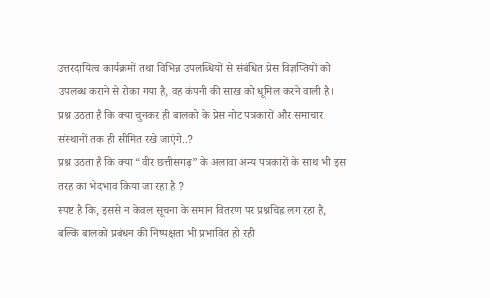उत्तरदायित्व कार्यक्रमों तथा विभिन्न उपलब्धियों से संबंधित प्रेस विज्ञप्तियों को उपलब्ध कराने से रोका गया है, वह कंपनी की साख को धूमिल करने वाली है।
प्रश्न उठता है कि क्या चुनकर ही बालको के प्रेस नोट पत्रकारों और समाचार संस्थानों तक ही सीमित रखे जाएंगे..?
प्रश्न उठता है कि क्या “वीर छत्तीसगढ़” के अलावा अन्य पत्रकारों के साथ भी इस तरह का भेदभाव किया जा रहा है ?
स्पष्ट है कि, इससे न केवल सूचना के समान वितरण पर प्रश्नचिह्न लग रहा है, बल्कि बालको प्रबंधन की निष्पक्षता भी प्रभावित हो रही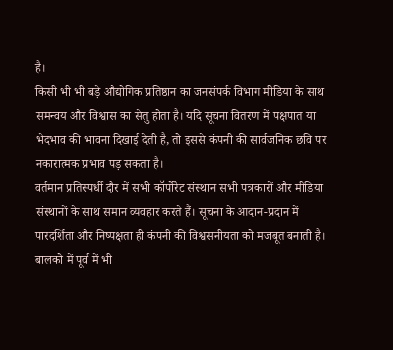है।
किसी भी भी बड़े औद्योगिक प्रतिष्ठान का जनसंपर्क विभाग मीडिया के साथ समन्वय और विश्वास का सेतु होता है। यदि सूचना वितरण में पक्षपात या भेदभाव की भावना दिखाई देती है, तो इससे कंपनी की सार्वजनिक छवि पर नकारात्मक प्रभाव पड़ सकता है।
वर्तमान प्रतिस्पर्धी दौर में सभी कॉर्पोरेट संस्थान सभी पत्रकारों और मीडिया संस्थानों के साथ समान व्यवहार करते हैं। सूचना के आदान-प्रदान में पारदर्शिता और निष्पक्षता ही कंपनी की विश्वसनीयता को मजबूत बनाती है।
बालको में पूर्व में भी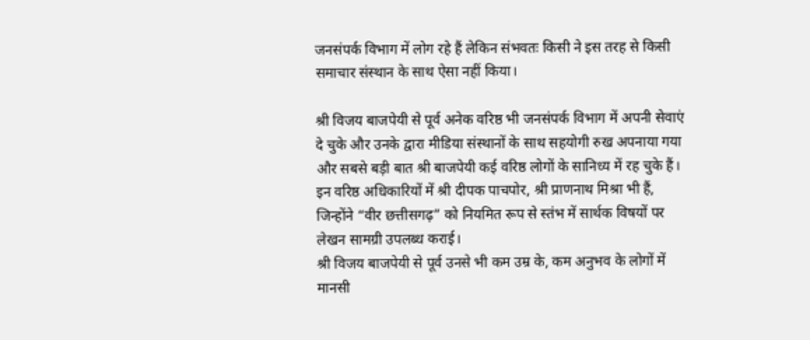जनसंपर्क विभाग में लोग रहे हैं लेकिन संभवतः किसी ने इस तरह से किसी समाचार संस्थान के साथ ऐसा नहीं किया।

श्री विजय बाजपेयी से पूर्व अनेक वरिष्ठ भी जनसंपर्क विभाग में अपनी सेवाएं दे चुके और उनके द्वारा मीडिया संस्थानों के साथ सहयोगी रुख अपनाया गया और सबसे बड़ी बात श्री बाजपेयी कई वरिष्ठ लोगों के सानिध्य में रह चुके हैं। इन वरिष्ठ अधिकारियों में श्री दीपक पाचपोर, श्री प्राणनाथ मिश्रा भी हैं, जिन्होंने “वीर छत्तीसगढ़” को नियमित रूप से स्तंभ में सार्थक विषयों पर लेखन सामग्री उपलब्ध कराई।
श्री विजय बाजपेयी से पूर्व उनसे भी कम उम्र के, कम अनुभव के लोगों में मानसी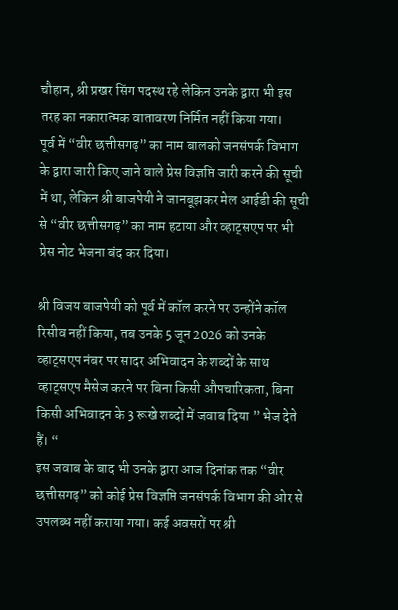चौहान, श्री प्रखर सिंग पदस्थ रहे लेकिन उनके द्वारा भी इस तरह का नकारात्मक वातावरण निर्मित नहीं किया गया।
पूर्व में “वीर छत्तीसगढ़” का नाम बालको जनसंपर्क विभाग के द्वारा जारी किए जाने वाले प्रेस विज्ञप्ति जारी करने की सूची में था, लेकिन श्री बाजपेयी ने जानबूझकर मेल आईडी की सूची से “वीर छत्तीसगढ़” का नाम हटाया और व्हाट्सएप पर भी प्रेस नोट भेजना बंद कर दिया।

श्री विजय बाजपेयी को पूर्व में कॉल करने पर उन्होंने कॉल रिसीव नहीं किया, तब उनके 5 जून 2026 को उनके व्हाट्सएप नंबर पर सादर अभिवादन के शब्दों के साथ व्हाट्सएप मैसेज करने पर बिना किसी औपचारिकता, बिना किसी अभिवादन के 3 रूखे शब्दों में जवाब दिया ” भेज देते हैं। “
इस जवाब के बाद भी उनके द्वारा आज दिनांक तक “वीर छत्तीसगढ़” को कोई प्रेस विज्ञप्ति जनसंपर्क विभाग की ओर से उपलब्ध नहीं कराया गया। कई अवसरों पर श्री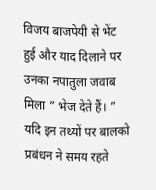विजय बाजपेयी से भेंट हुई और याद दिलाने पर उनका नपातुला जवाब मिला ” भेज देते हैं। ”
यदि इन तथ्यों पर बालको प्रबंधन ने समय रहते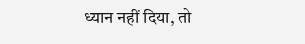ध्यान नहीं दिया, तो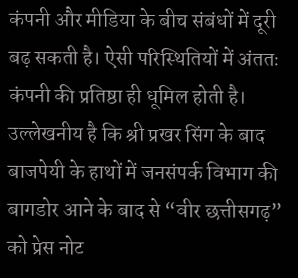कंपनी और मीडिया के बीच संबंधों में दूरी बढ़ सकती है। ऐसी परिस्थितियों में अंततः कंपनी की प्रतिष्ठा ही धूमिल होती है।
उल्लेखनीय है कि श्री प्रखर सिंग के बाद बाजपेयी के हाथों में जनसंपर्क विभाग की बागडोर आने के बाद से “वीर छत्तीसगढ़” को प्रेस नोट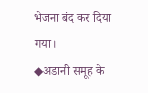भेजना बंद कर दिया गया।
◆अडानी समूह के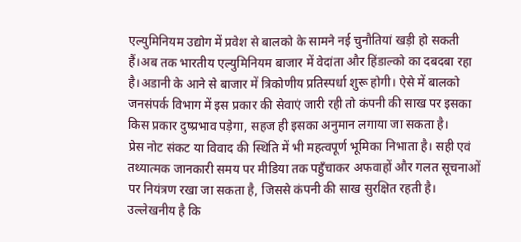एल्युमिनियम उद्योग में प्रवेश से बालको के सामने नई चुनौतियां खड़ी हो सकती हैं।अब तक भारतीय एल्युमिनियम बाजार में वेदांता और हिंडाल्को का दबदबा रहा है।अडानी के आने से बाजार में त्रिकोणीय प्रतिस्पर्धा शुरू होगी। ऐसे में बालको जनसंपर्क विभाग में इस प्रकार की सेवाएं जारी रही तो कंपनी की साख पर इसका किस प्रकार दुष्प्रभाव पड़ेगा, सहज ही इसका अनुमान लगाया जा सकता है।
प्रेस नोट संकट या विवाद की स्थिति में भी महत्वपूर्ण भूमिका निभाता है। सही एवं तथ्यात्मक जानकारी समय पर मीडिया तक पहुँचाकर अफवाहों और गलत सूचनाओं पर नियंत्रण रखा जा सकता है, जिससे कंपनी की साख सुरक्षित रहती है।
उल्लेखनीय है कि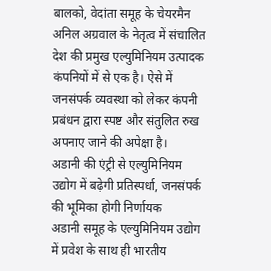बालको, वेदांता समूह के चेयरमैन अनिल अग्रवाल के नेतृत्व में संचालित देश की प्रमुख एल्युमिनियम उत्पादक कंपनियों में से एक है। ऐसे में जनसंपर्क व्यवस्था को लेकर कंपनी प्रबंधन द्वारा स्पष्ट और संतुलित रुख अपनाए जाने की अपेक्षा है।
अडानी की एंट्री से एल्युमिनियम उद्योग में बढ़ेगी प्रतिस्पर्धा, जनसंपर्क की भूमिका होगी निर्णायक
अडानी समूह के एल्युमिनियम उद्योग में प्रवेश के साथ ही भारतीय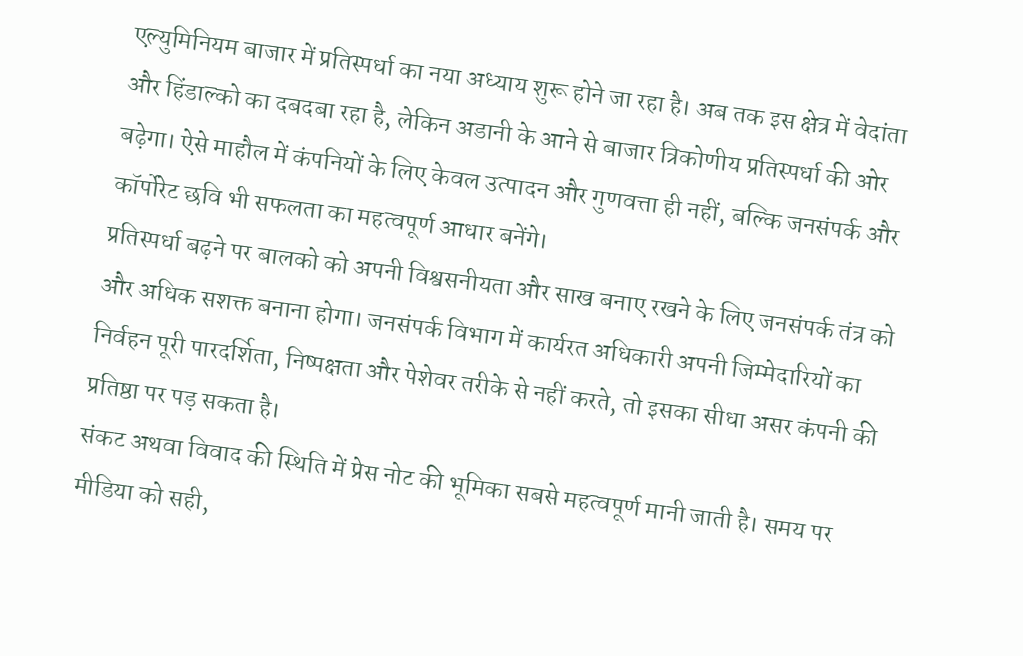एल्युमिनियम बाजार में प्रतिस्पर्धा का नया अध्याय शुरू होने जा रहा है। अब तक इस क्षेत्र में वेदांता और हिंडाल्को का दबदबा रहा है, लेकिन अडानी के आने से बाजार त्रिकोणीय प्रतिस्पर्धा की ओर बढ़ेगा। ऐसे माहौल में कंपनियों के लिए केवल उत्पादन और गुणवत्ता ही नहीं, बल्कि जनसंपर्क और कॉर्पोरेट छवि भी सफलता का महत्वपूर्ण आधार बनेंगे।
प्रतिस्पर्धा बढ़ने पर बालको को अपनी विश्वसनीयता और साख बनाए रखने के लिए जनसंपर्क तंत्र को और अधिक सशक्त बनाना होगा। जनसंपर्क विभाग में कार्यरत अधिकारी अपनी जिम्मेदारियों का निर्वहन पूरी पारदर्शिता, निष्पक्षता और पेशेवर तरीके से नहीं करते, तो इसका सीधा असर कंपनी की प्रतिष्ठा पर पड़ सकता है।
संकट अथवा विवाद की स्थिति में प्रेस नोट की भूमिका सबसे महत्वपूर्ण मानी जाती है। समय पर मीडिया को सही,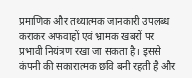प्रमाणिक और तथ्यात्मक जानकारी उपलब्ध कराकर अफवाहों एवं भ्रामक खबरों पर प्रभावी नियंत्रण रखा जा सकता है। इससे कंपनी की सकारात्मक छवि बनी रहती है और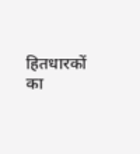हितधारकों का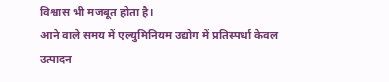विश्वास भी मजबूत होता है।
आने वाले समय में एल्युमिनियम उद्योग में प्रतिस्पर्धा केवल उत्पादन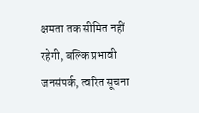क्षमता तक सीमित नहीं रहेगी, बल्कि प्रभावी जनसंपर्क, त्वरित सूचना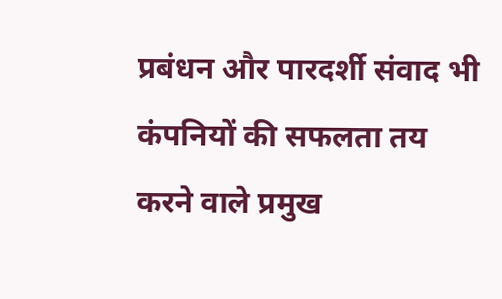प्रबंधन और पारदर्शी संवाद भी कंपनियों की सफलता तय करने वाले प्रमुख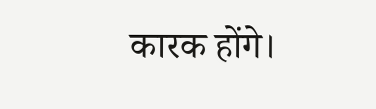कारक होंगे।